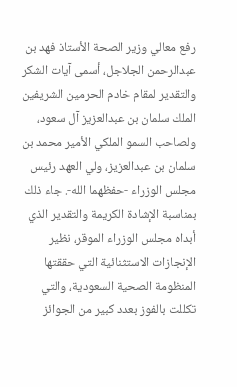رفع معالي وزير الصحة الأستاذ فهد بن عبدالرحمن الجلاجل، أسمى آيات الشكر والتقدير لمقام خادم الحرمين الشريفين الملك سلمان بن عبدالعزيز آل سعود، ولصاحب السمو الملكي الأمير محمد بن سلمان بن عبدالعزيز، ولي العهد رئيس مجلس الوزراء -حفظهما الله-. جاء ذلك بمناسبة الإشادة الكريمة والتقدير الذي أبداه مجلس الوزراء الموقر، نظير الإنجازات الاستثنائية التي حققتها المنظومة الصحية السعودية، والتي تكللت بالفوز بعدد كبير من الجوائز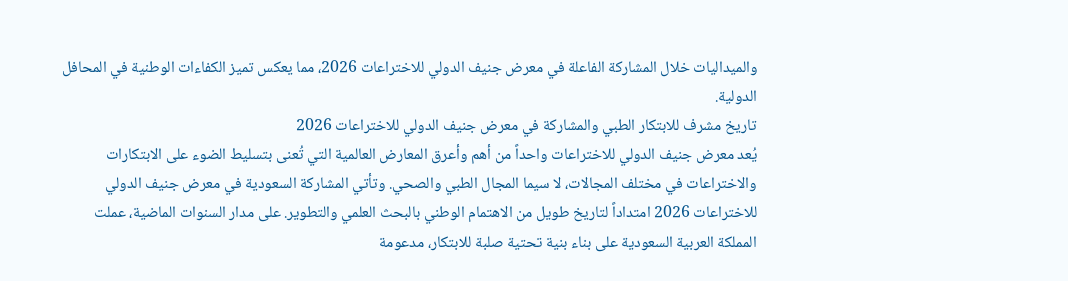والميداليات خلال المشاركة الفاعلة في معرض جنيف الدولي للاختراعات 2026، مما يعكس تميز الكفاءات الوطنية في المحافل الدولية.
تاريخ مشرف للابتكار الطبي والمشاركة في معرض جنيف الدولي للاختراعات 2026
يُعد معرض جنيف الدولي للاختراعات واحداً من أهم وأعرق المعارض العالمية التي تُعنى بتسليط الضوء على الابتكارات والاختراعات في مختلف المجالات، لا سيما المجال الطبي والصحي. وتأتي المشاركة السعودية في معرض جنيف الدولي للاختراعات 2026 امتداداً لتاريخ طويل من الاهتمام الوطني بالبحث العلمي والتطوير. على مدار السنوات الماضية، عملت المملكة العربية السعودية على بناء بنية تحتية صلبة للابتكار، مدعومة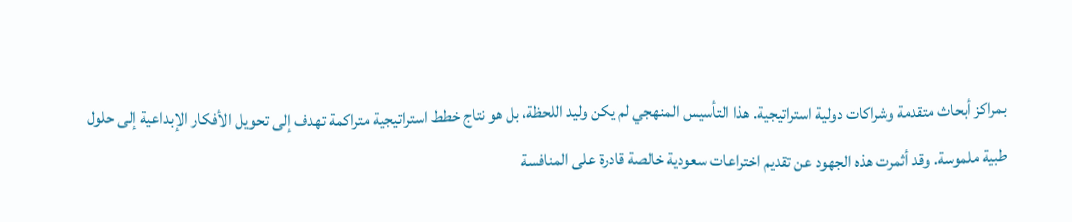بمراكز أبحاث متقدمة وشراكات دولية استراتيجية. هذا التأسيس المنهجي لم يكن وليد اللحظة، بل هو نتاج خطط استراتيجية متراكمة تهدف إلى تحويل الأفكار الإبداعية إلى حلول طبية ملموسة. وقد أثمرت هذه الجهود عن تقديم اختراعات سعودية خالصة قادرة على المنافسة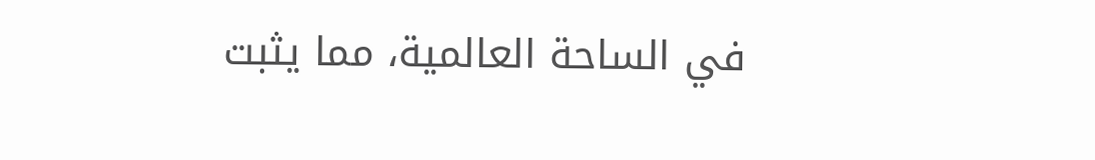في الساحة العالمية، مما يثبت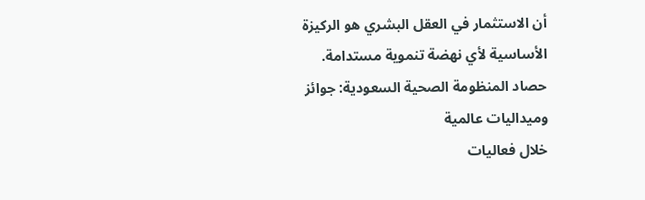أن الاستثمار في العقل البشري هو الركيزة الأساسية لأي نهضة تنموية مستدامة.
حصاد المنظومة الصحية السعودية: جوائز وميداليات عالمية
خلال فعاليات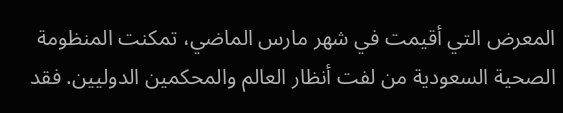المعرض التي أقيمت في شهر مارس الماضي، تمكنت المنظومة الصحية السعودية من لفت أنظار العالم والمحكمين الدوليين. فقد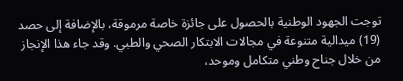توجت الجهود الوطنية بالحصول على جائزة خاصة مرموقة، بالإضافة إلى حصد (19) ميدالية متنوعة في مجالات الابتكار الصحي والطبي. وقد جاء هذا الإنجاز من خلال جناح وطني متكامل وموحد،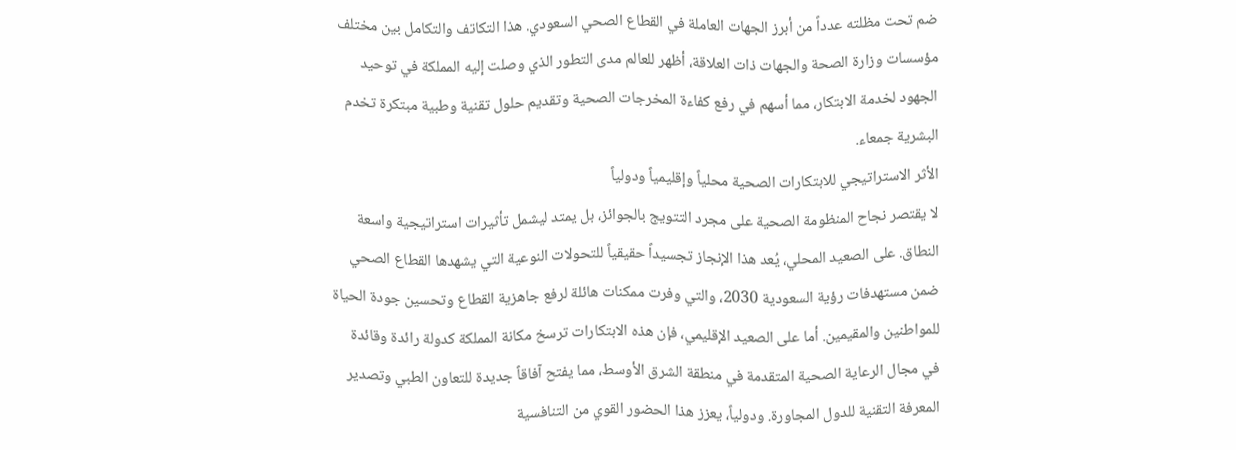ضم تحت مظلته عدداً من أبرز الجهات العاملة في القطاع الصحي السعودي. هذا التكاتف والتكامل بين مختلف مؤسسات وزارة الصحة والجهات ذات العلاقة، أظهر للعالم مدى التطور الذي وصلت إليه المملكة في توحيد الجهود لخدمة الابتكار، مما أسهم في رفع كفاءة المخرجات الصحية وتقديم حلول تقنية وطبية مبتكرة تخدم البشرية جمعاء.
الأثر الاستراتيجي للابتكارات الصحية محلياً وإقليمياً ودولياً
لا يقتصر نجاح المنظومة الصحية على مجرد التتويج بالجوائز، بل يمتد ليشمل تأثيرات استراتيجية واسعة النطاق. على الصعيد المحلي، يُعد هذا الإنجاز تجسيداً حقيقياً للتحولات النوعية التي يشهدها القطاع الصحي ضمن مستهدفات رؤية السعودية 2030، والتي وفرت ممكنات هائلة لرفع جاهزية القطاع وتحسين جودة الحياة للمواطنين والمقيمين. أما على الصعيد الإقليمي، فإن هذه الابتكارات ترسخ مكانة المملكة كدولة رائدة وقائدة في مجال الرعاية الصحية المتقدمة في منطقة الشرق الأوسط، مما يفتح آفاقاً جديدة للتعاون الطبي وتصدير المعرفة التقنية للدول المجاورة. ودولياً، يعزز هذا الحضور القوي من التنافسية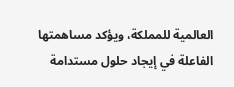العالمية للمملكة، ويؤكد مساهمتها الفاعلة في إيجاد حلول مستدامة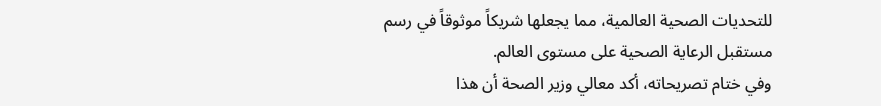للتحديات الصحية العالمية، مما يجعلها شريكاً موثوقاً في رسم مستقبل الرعاية الصحية على مستوى العالم.
وفي ختام تصريحاته، أكد معالي وزير الصحة أن هذا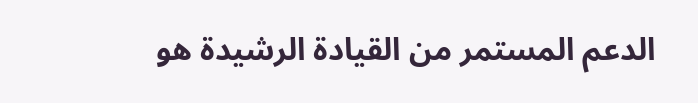الدعم المستمر من القيادة الرشيدة هو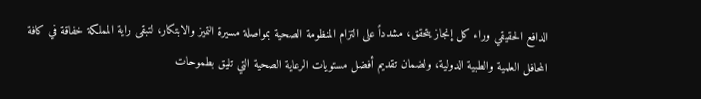الدافع الحقيقي وراء كل إنجاز يتحقق، مشدداً على التزام المنظومة الصحية بمواصلة مسيرة التميز والابتكار، لتبقى راية المملكة خفاقة في كافة المحافل العلمية والطبية الدولية، ولضمان تقديم أفضل مستويات الرعاية الصحية التي تليق بطموحات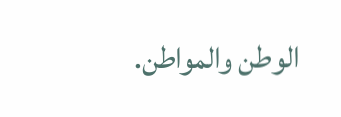الوطن والمواطن.